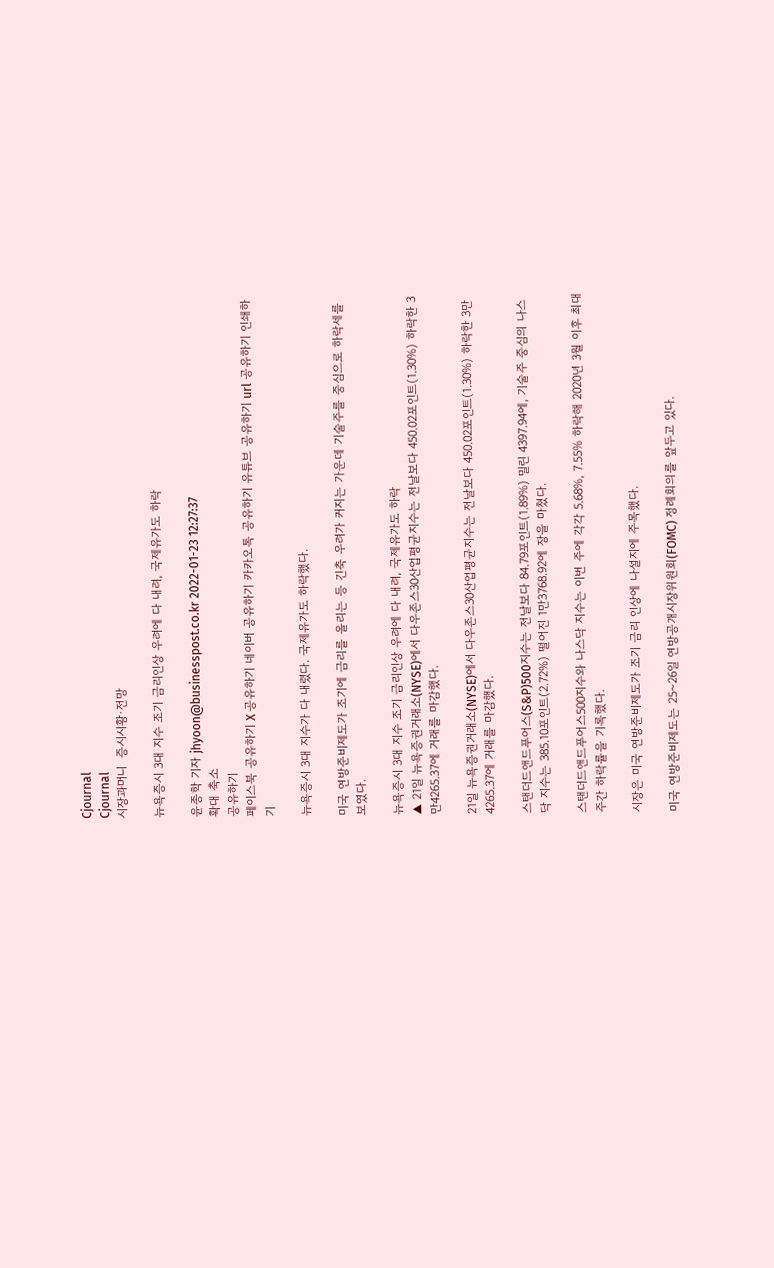Cjournal
Cjournal
시장과머니  증시시황·전망

뉴욕증시 3대 지수 조기 금리인상 우려에 다 내려, 국제유가도 하락

윤종학 기자 jhyoon@businesspost.co.kr 2022-01-23 12:27:37
확대 축소
공유하기
페이스북 공유하기 X 공유하기 네이버 공유하기 카카오톡 공유하기 유튜브 공유하기 url 공유하기 인쇄하기

뉴욕증시 3대 지수가 다 내렸다. 국제유가도 하락했다.

미국 연방준비제도가 조기에 금리를 올리는 등 긴축 우려가 커지는 가운데 기술주를 중심으로 하락세를 보였다.

뉴욕증시 3대 지수 조기 금리인상 우려에 다 내려, 국제유가도 하락
▲ 21일 뉴욕증권거래소(NYSE)에서 다우존스30산업평균지수는 전날보다 450.02포인트(1.30%) 하락한 3만4265.37에 거래를 마감했다.

21일 뉴욕증권거래소(NYSE)에서 다우존스30산업평균지수는 전날보다 450.02포인트(1.30%) 하락한 3만4265.37에 거래를 마감했다.

스탠더드앤드푸어스(S&P)500지수는 전날보다 84.79포인트(1.89%) 밀린 4397.94에, 기술주 중심의 나스닥 지수는 385.10포인트(2.72%) 떨어진 1만3768.92에 장을 마쳤다.

스탠더드앤드푸어스500지수와 나스닥 지수는 이번 주에 각각 5.68%, 7.55% 하락해 2020년 3월 이후 최대 주간 하락률을 기록했다.

시장은 미국 연방준비제도가 조기 금리 인상에 나설지에 주목했다.

미국 연방준비제도는 25~26일 연방공개시장위원회(FOMC) 정례회의를 앞두고 있다.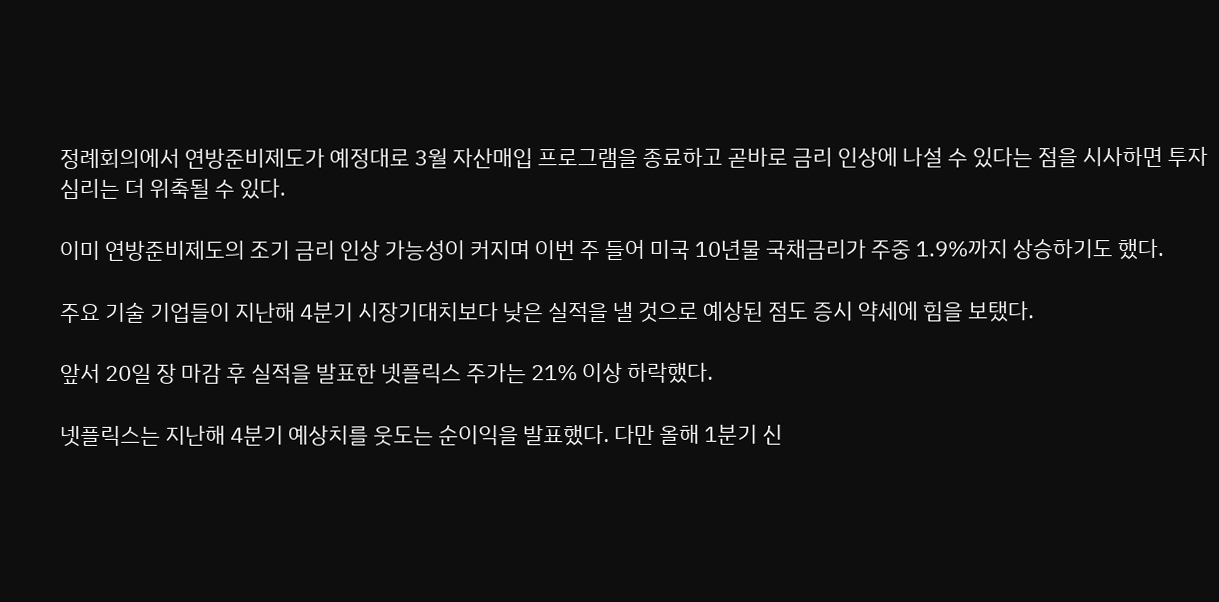정례회의에서 연방준비제도가 예정대로 3월 자산매입 프로그램을 종료하고 곧바로 금리 인상에 나설 수 있다는 점을 시사하면 투자 심리는 더 위축될 수 있다.

이미 연방준비제도의 조기 금리 인상 가능성이 커지며 이번 주 들어 미국 10년물 국채금리가 주중 1.9%까지 상승하기도 했다.

주요 기술 기업들이 지난해 4분기 시장기대치보다 낮은 실적을 낼 것으로 예상된 점도 증시 약세에 힘을 보탰다.

앞서 20일 장 마감 후 실적을 발표한 넷플릭스 주가는 21% 이상 하락했다.

넷플릭스는 지난해 4분기 예상치를 웃도는 순이익을 발표했다. 다만 올해 1분기 신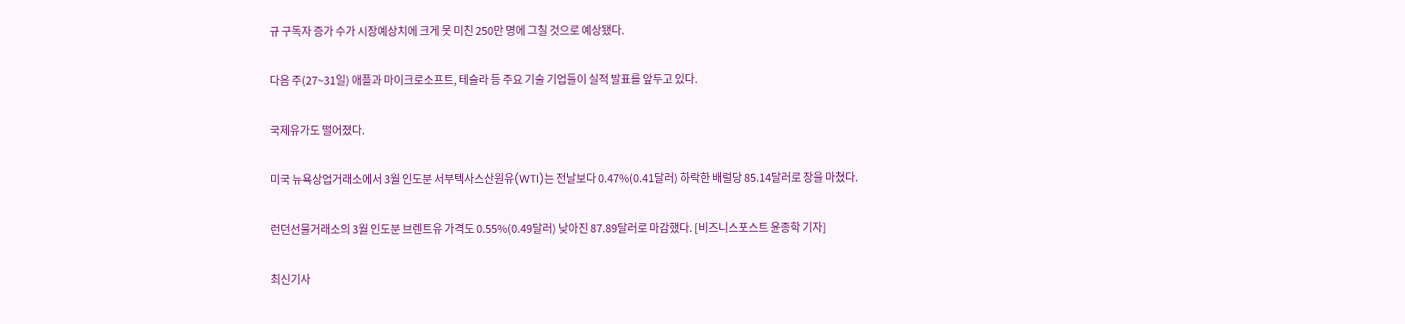규 구독자 증가 수가 시장예상치에 크게 못 미친 250만 명에 그칠 것으로 예상됐다.

다음 주(27~31일) 애플과 마이크로소프트, 테슬라 등 주요 기술 기업들이 실적 발표를 앞두고 있다.

국제유가도 떨어졌다.

미국 뉴욕상업거래소에서 3월 인도분 서부텍사스산원유(WTI)는 전날보다 0.47%(0.41달러) 하락한 배럴당 85.14달러로 장을 마쳤다.

런던선물거래소의 3월 인도분 브렌트유 가격도 0.55%(0.49달러) 낮아진 87.89달러로 마감했다. [비즈니스포스트 윤종학 기자]

최신기사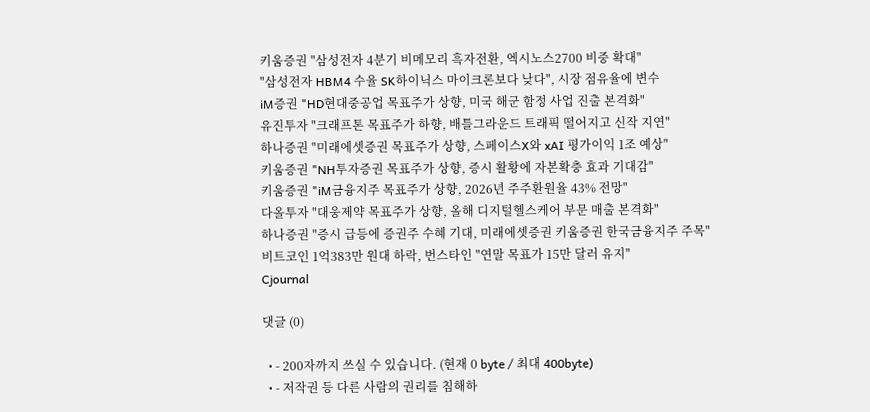키움증권 "삼성전자 4분기 비메모리 흑자전환, 엑시노스2700 비중 확대"
"삼성전자 HBM4 수율 SK하이닉스 마이크론보다 낮다", 시장 점유율에 변수
iM증권 "HD현대중공업 목표주가 상향, 미국 해군 함정 사업 진출 본격화"
유진투자 "크래프톤 목표주가 하향, 배틀그라운드 트래픽 떨어지고 신작 지연"
하나증권 "미래에셋증권 목표주가 상향, 스페이스X와 xAI 평가이익 1조 예상"
키움증권 "NH투자증권 목표주가 상향, 증시 활황에 자본확충 효과 기대감"
키움증권 "iM금융지주 목표주가 상향, 2026년 주주환원율 43% 전망"
다올투자 "대웅제약 목표주가 상향, 올해 디지털헬스케어 부문 매출 본격화"
하나증권 "증시 급등에 증권주 수혜 기대, 미래에셋증권 키움증권 한국금융지주 주목"
비트코인 1억383만 원대 하락, 번스타인 "연말 목표가 15만 달러 유지"
Cjournal

댓글 (0)

  • - 200자까지 쓰실 수 있습니다. (현재 0 byte / 최대 400byte)
  • - 저작권 등 다른 사람의 권리를 침해하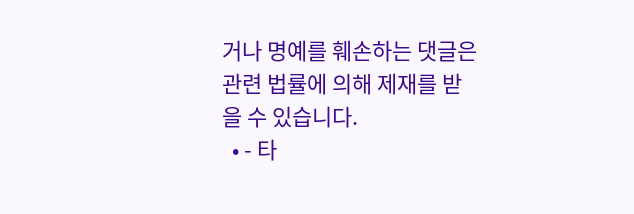거나 명예를 훼손하는 댓글은 관련 법률에 의해 제재를 받을 수 있습니다.
  • - 타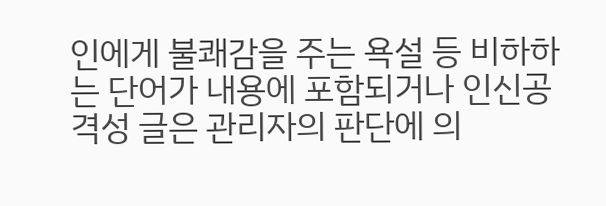인에게 불쾌감을 주는 욕설 등 비하하는 단어가 내용에 포함되거나 인신공격성 글은 관리자의 판단에 의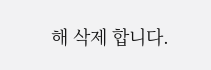해 삭제 합니다.